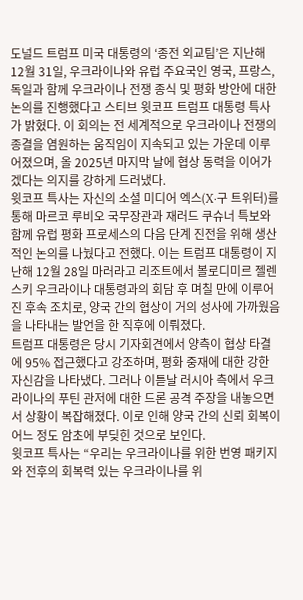도널드 트럼프 미국 대통령의 ‘종전 외교팀’은 지난해 12월 31일, 우크라이나와 유럽 주요국인 영국, 프랑스, 독일과 함께 우크라이나 전쟁 종식 및 평화 방안에 대한 논의를 진행했다고 스티브 윗코프 트럼프 대통령 특사가 밝혔다. 이 회의는 전 세계적으로 우크라이나 전쟁의 종결을 염원하는 움직임이 지속되고 있는 가운데 이루어졌으며, 올 2025년 마지막 날에 협상 동력을 이어가겠다는 의지를 강하게 드러냈다.
윗코프 특사는 자신의 소셜 미디어 엑스(X·구 트위터)를 통해 마르코 루비오 국무장관과 재러드 쿠슈너 특보와 함께 유럽 평화 프로세스의 다음 단계 진전을 위해 생산적인 논의를 나눴다고 전했다. 이는 트럼프 대통령이 지난해 12월 28일 마러라고 리조트에서 볼로디미르 젤렌스키 우크라이나 대통령과의 회담 후 며칠 만에 이루어진 후속 조치로, 양국 간의 협상이 거의 성사에 가까웠음을 나타내는 발언을 한 직후에 이뤄졌다.
트럼프 대통령은 당시 기자회견에서 양측이 협상 타결에 95% 접근했다고 강조하며, 평화 중재에 대한 강한 자신감을 나타냈다. 그러나 이튿날 러시아 측에서 우크라이나의 푸틴 관저에 대한 드론 공격 주장을 내놓으면서 상황이 복잡해졌다. 이로 인해 양국 간의 신뢰 회복이 어느 정도 암초에 부딪힌 것으로 보인다.
윗코프 특사는 “우리는 우크라이나를 위한 번영 패키지와 전후의 회복력 있는 우크라이나를 위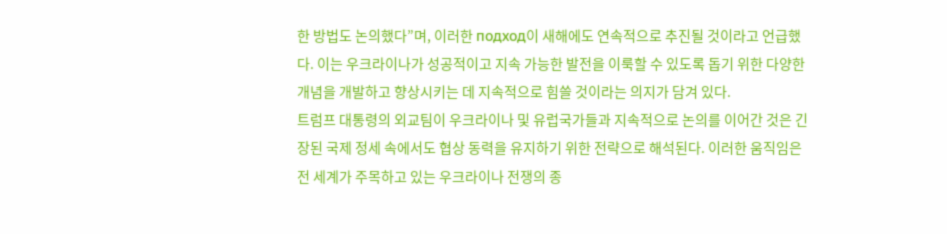한 방법도 논의했다”며, 이러한 подход이 새해에도 연속적으로 추진될 것이라고 언급했다. 이는 우크라이나가 성공적이고 지속 가능한 발전을 이룩할 수 있도록 돕기 위한 다양한 개념을 개발하고 향상시키는 데 지속적으로 힘쓸 것이라는 의지가 담겨 있다.
트럼프 대통령의 외교팀이 우크라이나 및 유럽국가들과 지속적으로 논의를 이어간 것은 긴장된 국제 정세 속에서도 협상 동력을 유지하기 위한 전략으로 해석된다. 이러한 움직임은 전 세계가 주목하고 있는 우크라이나 전쟁의 종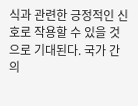식과 관련한 긍정적인 신호로 작용할 수 있을 것으로 기대된다. 국가 간의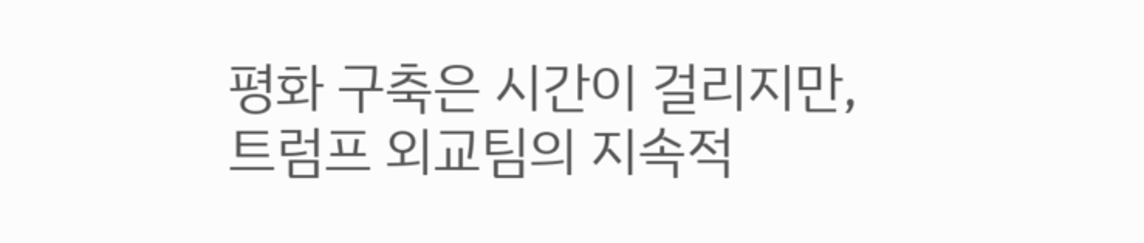평화 구축은 시간이 걸리지만, 트럼프 외교팀의 지속적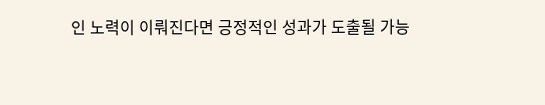인 노력이 이뤄진다면 긍정적인 성과가 도출될 가능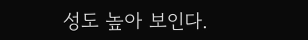성도 높아 보인다.